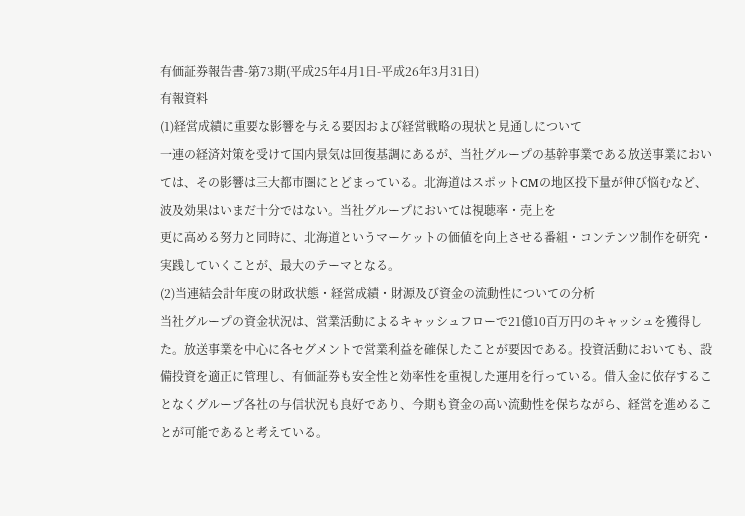有価証券報告書-第73期(平成25年4月1日-平成26年3月31日)
有報資料
(1)経営成績に重要な影響を与える要因および経営戦略の現状と見通しについて
一連の経済対策を受けて国内景気は回復基調にあるが、当社グループの基幹事業である放送事業においては、その影響は三大都市圏にとどまっている。北海道はスポットCMの地区投下量が伸び悩むなど、波及効果はいまだ十分ではない。当社グループにおいては視聴率・売上を
更に高める努力と同時に、北海道というマーケットの価値を向上させる番組・コンテンツ制作を研究・実践していくことが、最大のテーマとなる。
(2)当連結会計年度の財政状態・経営成績・財源及び資金の流動性についての分析
当社グループの資金状況は、営業活動によるキャッシュフローで21億10百万円のキャッシュを獲得した。放送事業を中心に各セグメントで営業利益を確保したことが要因である。投資活動においても、設備投資を適正に管理し、有価証券も安全性と効率性を重視した運用を行っている。借入金に依存することなくグループ各社の与信状況も良好であり、今期も資金の高い流動性を保ちながら、経営を進めることが可能であると考えている。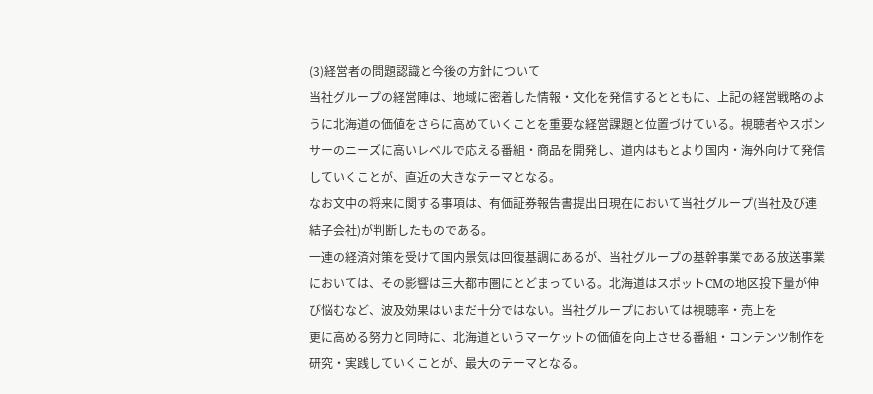(3)経営者の問題認識と今後の方針について
当社グループの経営陣は、地域に密着した情報・文化を発信するとともに、上記の経営戦略のように北海道の価値をさらに高めていくことを重要な経営課題と位置づけている。視聴者やスポンサーのニーズに高いレベルで応える番組・商品を開発し、道内はもとより国内・海外向けて発信していくことが、直近の大きなテーマとなる。
なお文中の将来に関する事項は、有価証券報告書提出日現在において当社グループ(当社及び連結子会社)が判断したものである。
一連の経済対策を受けて国内景気は回復基調にあるが、当社グループの基幹事業である放送事業においては、その影響は三大都市圏にとどまっている。北海道はスポットCMの地区投下量が伸び悩むなど、波及効果はいまだ十分ではない。当社グループにおいては視聴率・売上を
更に高める努力と同時に、北海道というマーケットの価値を向上させる番組・コンテンツ制作を研究・実践していくことが、最大のテーマとなる。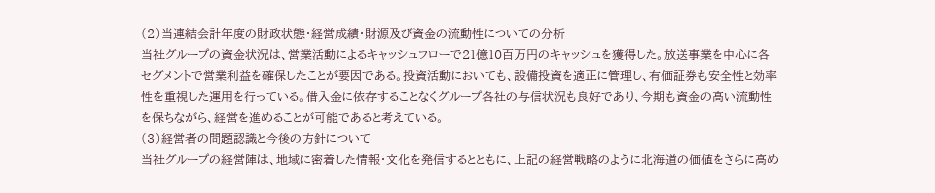(2)当連結会計年度の財政状態・経営成績・財源及び資金の流動性についての分析
当社グループの資金状況は、営業活動によるキャッシュフローで21億10百万円のキャッシュを獲得した。放送事業を中心に各セグメントで営業利益を確保したことが要因である。投資活動においても、設備投資を適正に管理し、有価証券も安全性と効率性を重視した運用を行っている。借入金に依存することなくグループ各社の与信状況も良好であり、今期も資金の高い流動性を保ちながら、経営を進めることが可能であると考えている。
(3)経営者の問題認識と今後の方針について
当社グループの経営陣は、地域に密着した情報・文化を発信するとともに、上記の経営戦略のように北海道の価値をさらに高め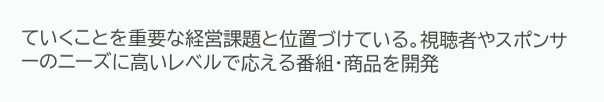ていくことを重要な経営課題と位置づけている。視聴者やスポンサーのニーズに高いレベルで応える番組・商品を開発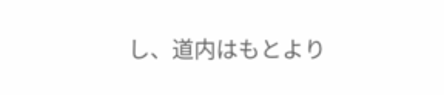し、道内はもとより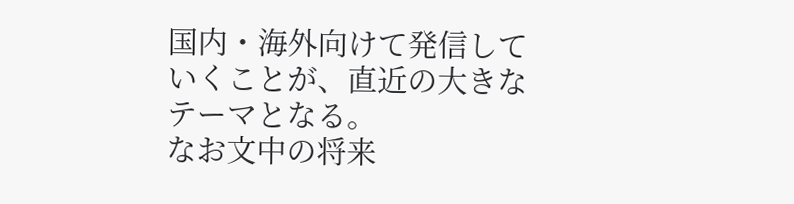国内・海外向けて発信していくことが、直近の大きなテーマとなる。
なお文中の将来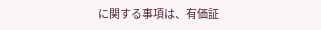に関する事項は、有価証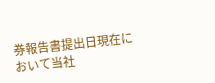券報告書提出日現在において当社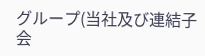グループ(当社及び連結子会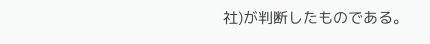社)が判断したものである。